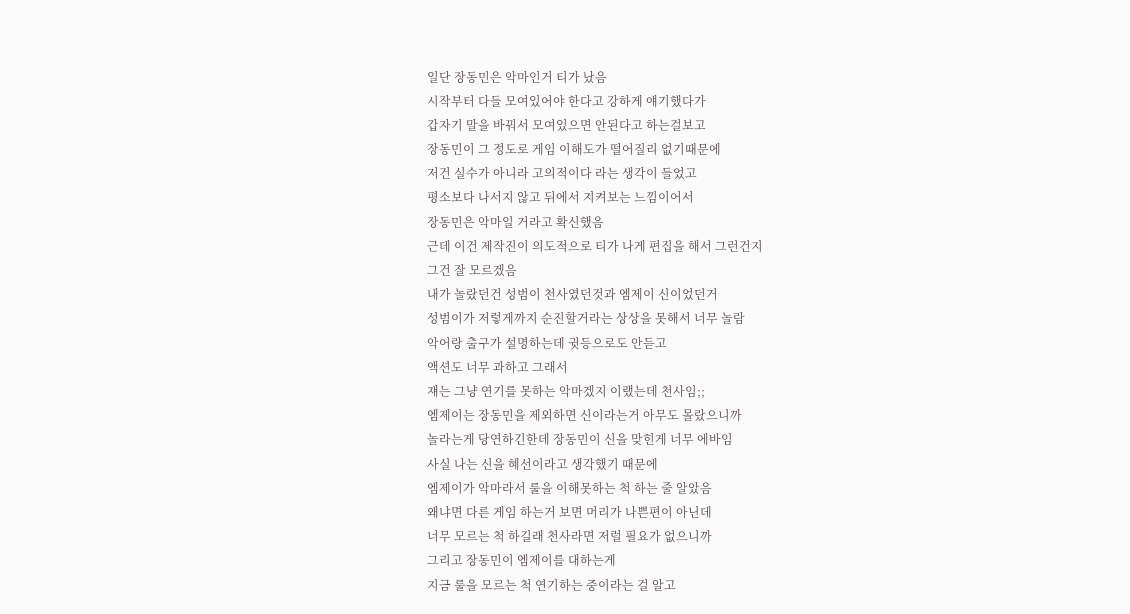일단 장동민은 악마인거 티가 났음
시작부터 다들 모여있어야 한다고 강하게 얘기했다가
갑자기 말을 바꿔서 모여있으면 안된다고 하는걸보고
장동민이 그 정도로 게임 이해도가 떨어질리 없기때문에
저건 실수가 아니라 고의적이다 라는 생각이 들었고
평소보다 나서지 않고 뒤에서 지켜보는 느낌이어서
장동민은 악마일 거라고 확신했음
근데 이건 제작진이 의도적으로 티가 나게 편집을 해서 그런건지
그건 잘 모르겠음
내가 놀랐던건 성범이 천사였던것과 엠제이 신이었던거
성범이가 저렇게까지 순진할거라는 상상을 못해서 너무 놀람
악어랑 출구가 설명하는데 귓등으로도 안듣고
액션도 너무 과하고 그래서
쟤는 그냥 연기를 못하는 악마겠지 이랬는데 천사임;;
엠제이는 장동민을 제외하면 신이라는거 아무도 몰랐으니까
놀라는게 당연하긴한데 장동민이 신을 맞힌게 너무 에바임
사실 나는 신을 혜선이라고 생각했기 때문에
엠제이가 악마라서 룰을 이해못하는 척 하는 줄 알았음
왜냐면 다른 게임 하는거 보면 머리가 나쁜편이 아닌데
너무 모르는 척 하길래 천사라면 저럴 필요가 없으니까
그리고 장동민이 엠제이를 대하는게
지금 룰을 모르는 척 연기하는 중이라는 걸 알고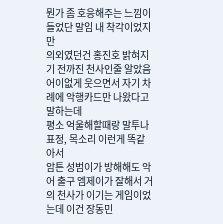뭔가 좀 호응해주는 느낌이 들었단 말임 내 착각이었지만
의외였던건 홍진호 밝혀지기 전까진 천사인줄 알았음
어이없게 웃으면서 자기 차례에 악행카드만 나왔다고 말하는데
평소 억울해할때랑 말투나 표정, 목소리 이런게 똑같아서
암튼 성범이가 방해해도 악어 출구 엠제이가 잘해서 거의 천사가 이기는 게임이었는데 이건 장동민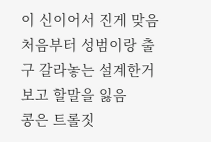이 신이어서 진게 맞음
처음부터 성범이랑 출구 갈라놓는 설계한거 보고 할말을 잃음
콩은 트롤짓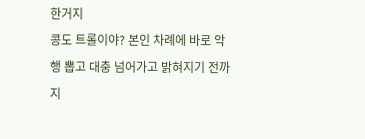한거지
콩도 트롤이야? 본인 차례에 바로 악행 뽑고 대충 넘어가고 밝혀지기 전까지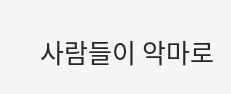사람들이 악마로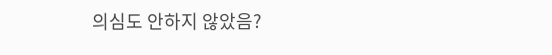의심도 안하지 않았음?